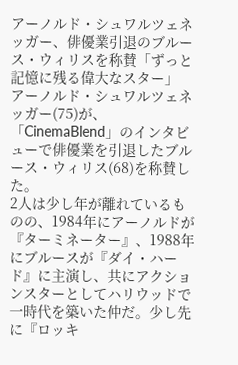アーノルド・シュワルツェネッガー、俳優業引退のブルース・ウィリスを称賛「ずっと記憶に残る偉大なスター」
アーノルド・シュワルツェネッガー(75)が、「CinemaBlend」のインタビューで俳優業を引退したブルース・ウィリス(68)を称賛した。
2人は少し年が離れているものの、1984年にアーノルドが『ターミネーター』、1988年にブルースが『ダイ・ハード』に主演し、共にアクションスターとしてハリウッドで一時代を築いた仲だ。少し先に『ロッキ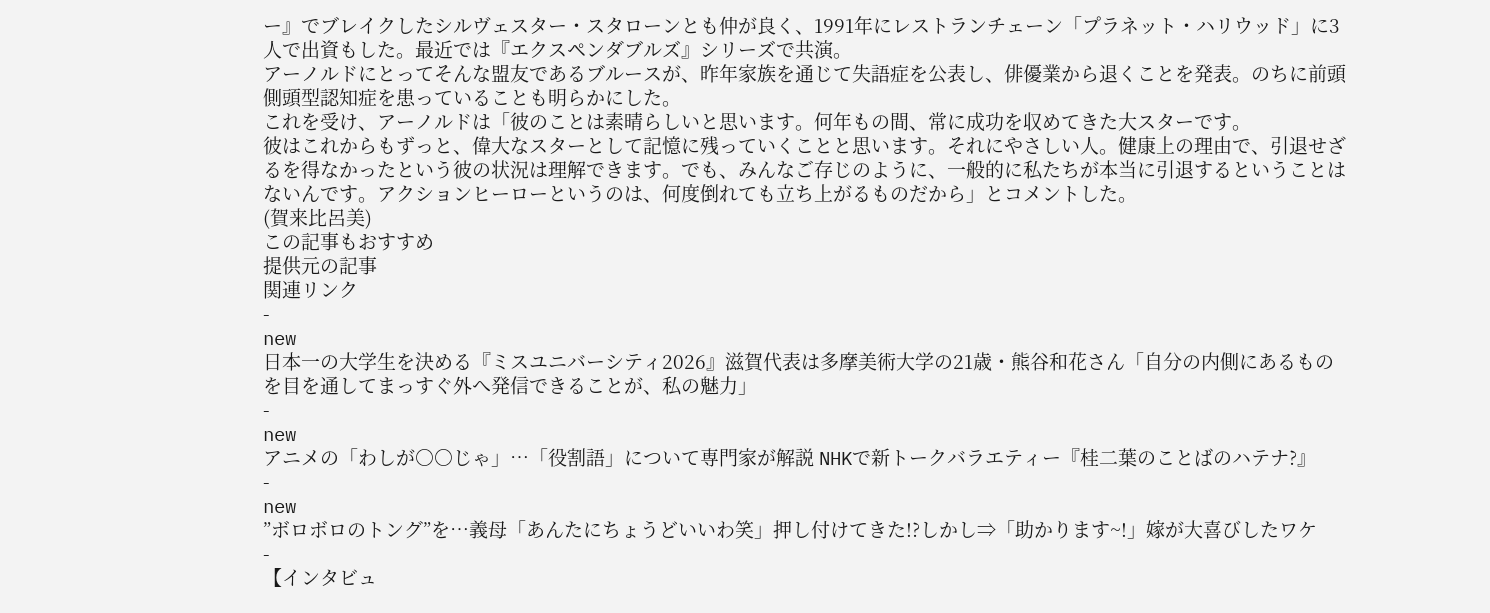ー』でブレイクしたシルヴェスター・スタローンとも仲が良く、1991年にレストランチェーン「プラネット・ハリウッド」に3人で出資もした。最近では『エクスペンダブルズ』シリーズで共演。
アーノルドにとってそんな盟友であるブルースが、昨年家族を通じて失語症を公表し、俳優業から退くことを発表。のちに前頭側頭型認知症を患っていることも明らかにした。
これを受け、アーノルドは「彼のことは素晴らしいと思います。何年もの間、常に成功を収めてきた大スターです。
彼はこれからもずっと、偉大なスターとして記憶に残っていくことと思います。それにやさしい人。健康上の理由で、引退せざるを得なかったという彼の状況は理解できます。でも、みんなご存じのように、一般的に私たちが本当に引退するということはないんです。アクションヒーローというのは、何度倒れても立ち上がるものだから」とコメントした。
(賀来比呂美)
この記事もおすすめ
提供元の記事
関連リンク
-
new
日本一の大学生を決める『ミスユニバーシティ2026』滋賀代表は多摩美術大学の21歳・熊谷和花さん「自分の内側にあるものを目を通してまっすぐ外へ発信できることが、私の魅力」
-
new
アニメの「わしが○○じゃ」…「役割語」について専門家が解説 NHKで新トークバラエティー『桂二葉のことばのハテナ?』
-
new
”ボロボロのトング”を…義母「あんたにちょうどいいわ笑」押し付けてきた!?しかし⇒「助かります~!」嫁が大喜びしたワケ
-
【インタビュ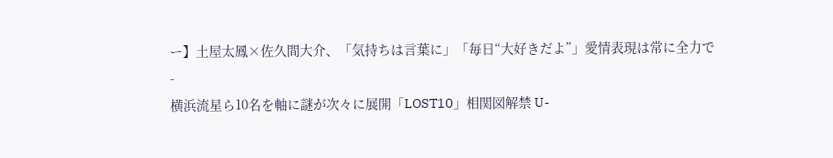ー】土屋太鳳×佐久間大介、「気持ちは言葉に」「毎日“大好きだよ”」愛情表現は常に全力で
-
横浜流星ら10名を軸に謎が次々に展開「LOST10」相関図解禁 U-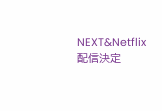NEXT&Netflix配信決定